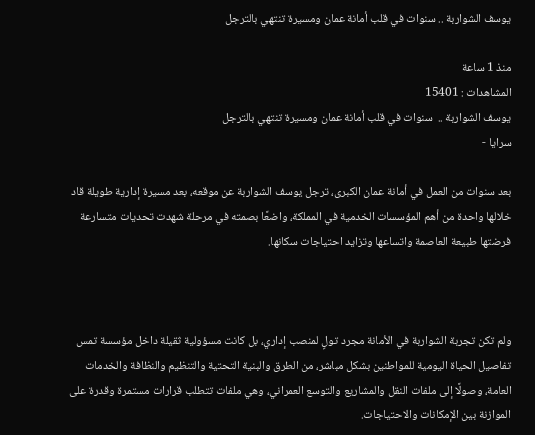يوسف الشواربة .. سنوات في قلب أمانة عمان ومسيرة تنتهي بالترجل

منذ 1 ساعة
المشاهدات : 15401
يوسف الشواربة ..  سنوات في قلب أمانة عمان ومسيرة تنتهي بالترجل
سرايا -

بعد سنوات من العمل في أمانة عمان الكبرى، ترجل يوسف الشواربة عن موقعه، بعد مسيرة إدارية طويلة قاد خلالها واحدة من أهم المؤسسات الخدمية في المملكة، واضعًا بصمته في مرحلة شهدت تحديات متسارعة فرضتها طبيعة العاصمة واتساعها وتزايد احتياجات سكانها.



ولم تكن تجربة الشواربة في الأمانة مجرد تولٍ لمنصب إداري، بل كانت مسؤولية ثقيلة داخل مؤسسة تمس تفاصيل الحياة اليومية للمواطنين بشكل مباشر، من الطرق والبنية التحتية والتنظيم والنظافة والخدمات العامة، وصولًا إلى ملفات النقل والمشاريع والتوسع العمراني، وهي ملفات تتطلب قرارات مستمرة وقدرة على الموازنة بين الإمكانات والاحتياجات.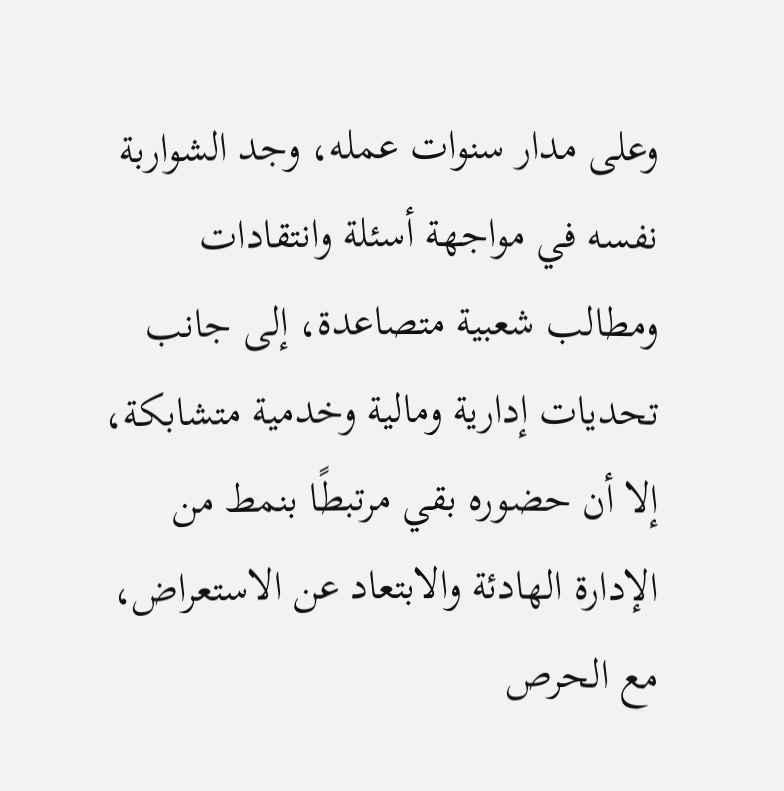وعلى مدار سنوات عمله، وجد الشواربة نفسه في مواجهة أسئلة وانتقادات ومطالب شعبية متصاعدة، إلى جانب تحديات إدارية ومالية وخدمية متشابكة، إلا أن حضوره بقي مرتبطًا بنمط من الإدارة الهادئة والابتعاد عن الاستعراض، مع الحرص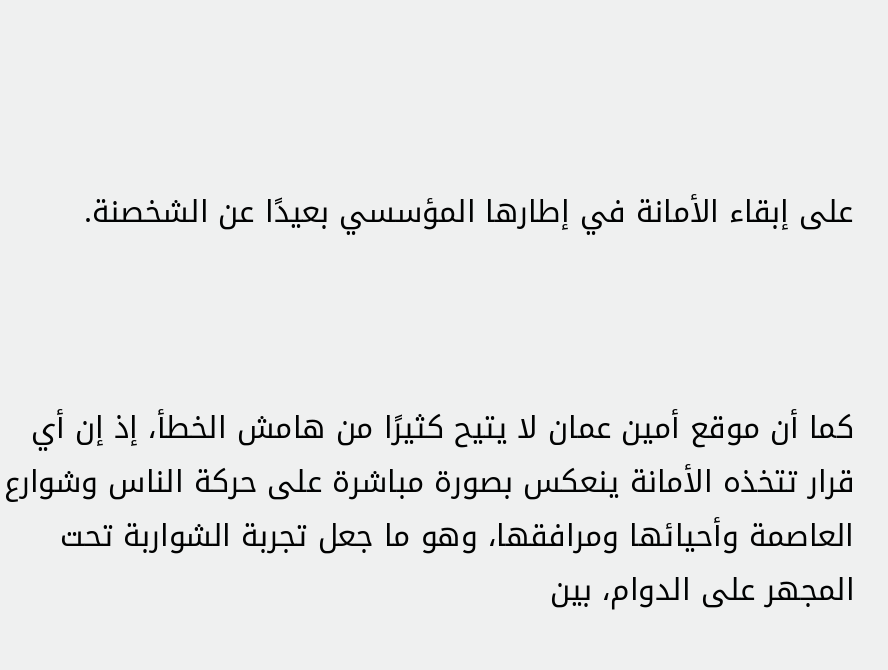على إبقاء الأمانة في إطارها المؤسسي بعيدًا عن الشخصنة.



كما أن موقع أمين عمان لا يتيح كثيرًا من هامش الخطأ، إذ إن أي قرار تتخذه الأمانة ينعكس بصورة مباشرة على حركة الناس وشوارع العاصمة وأحيائها ومرافقها، وهو ما جعل تجربة الشواربة تحت المجهر على الدوام، بين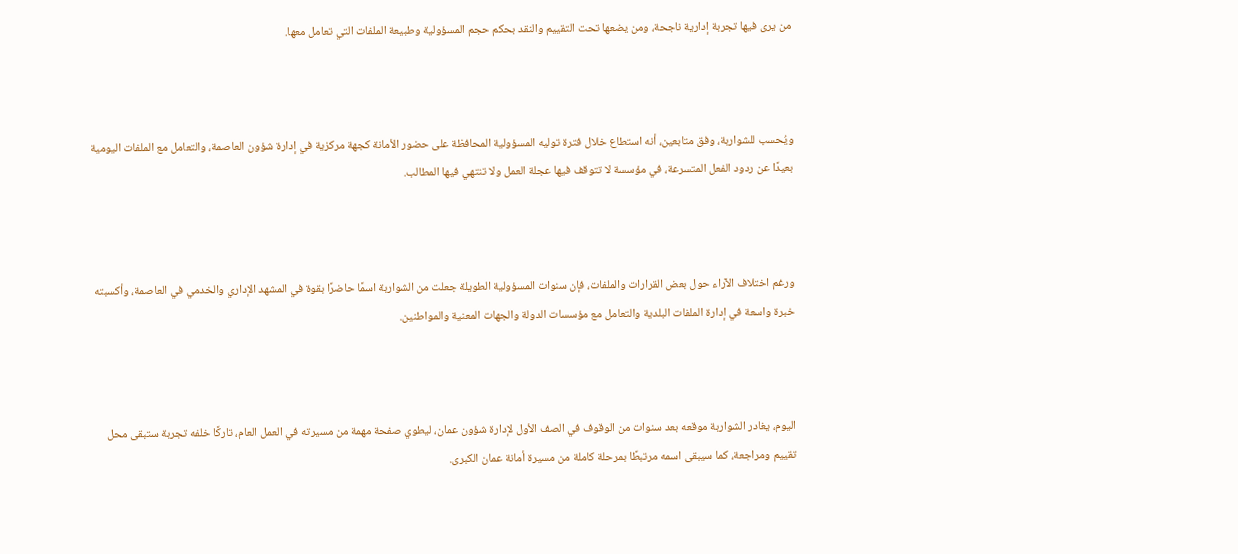من يرى فيها تجربة إدارية ناجحة، ومن يضعها تحت التقييم والنقد بحكم حجم المسؤولية وطبيعة الملفات التي تعامل معها.



ويُحسب للشواربة، وفق متابعين، أنه استطاع خلال فترة توليه المسؤولية المحافظة على حضور الأمانة كجهة مركزية في إدارة شؤون العاصمة، والتعامل مع الملفات اليومية بعيدًا عن ردود الفعل المتسرعة، في مؤسسة لا تتوقف فيها عجلة العمل ولا تنتهي فيها المطالب.



ورغم اختلاف الآراء حول بعض القرارات والملفات، فإن سنوات المسؤولية الطويلة جعلت من الشواربة اسمًا حاضرًا بقوة في المشهد الإداري والخدمي في العاصمة، وأكسبته خبرة واسعة في إدارة الملفات البلدية والتعامل مع مؤسسات الدولة والجهات المعنية والمواطنين.



اليوم، يغادر الشواربة موقعه بعد سنوات من الوقوف في الصف الأول لإدارة شؤون عمان، ليطوي صفحة مهمة من مسيرته في العمل العام، تاركًا خلفه تجربة ستبقى محل تقييم ومراجعة، كما سيبقى اسمه مرتبطًا بمرحلة كاملة من مسيرة أمانة عمان الكبرى.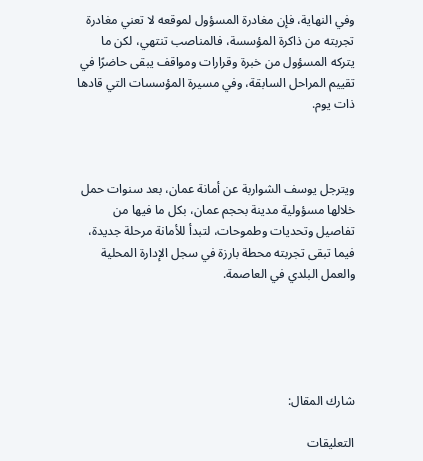وفي النهاية، فإن مغادرة المسؤول لموقعه لا تعني مغادرة تجربته من ذاكرة المؤسسة، فالمناصب تنتهي، لكن ما يتركه المسؤول من خبرة وقرارات ومواقف يبقى حاضرًا في تقييم المراحل السابقة، وفي مسيرة المؤسسات التي قادها ذات يوم.



ويترجل يوسف الشواربة عن أمانة عمان، بعد سنوات حمل خلالها مسؤولية مدينة بحجم عمان، بكل ما فيها من تفاصيل وتحديات وطموحات، لتبدأ للأمانة مرحلة جديدة، فيما تبقى تجربته محطة بارزة في سجل الإدارة المحلية والعمل البلدي في العاصمة.





شارك المقال:

التعليقات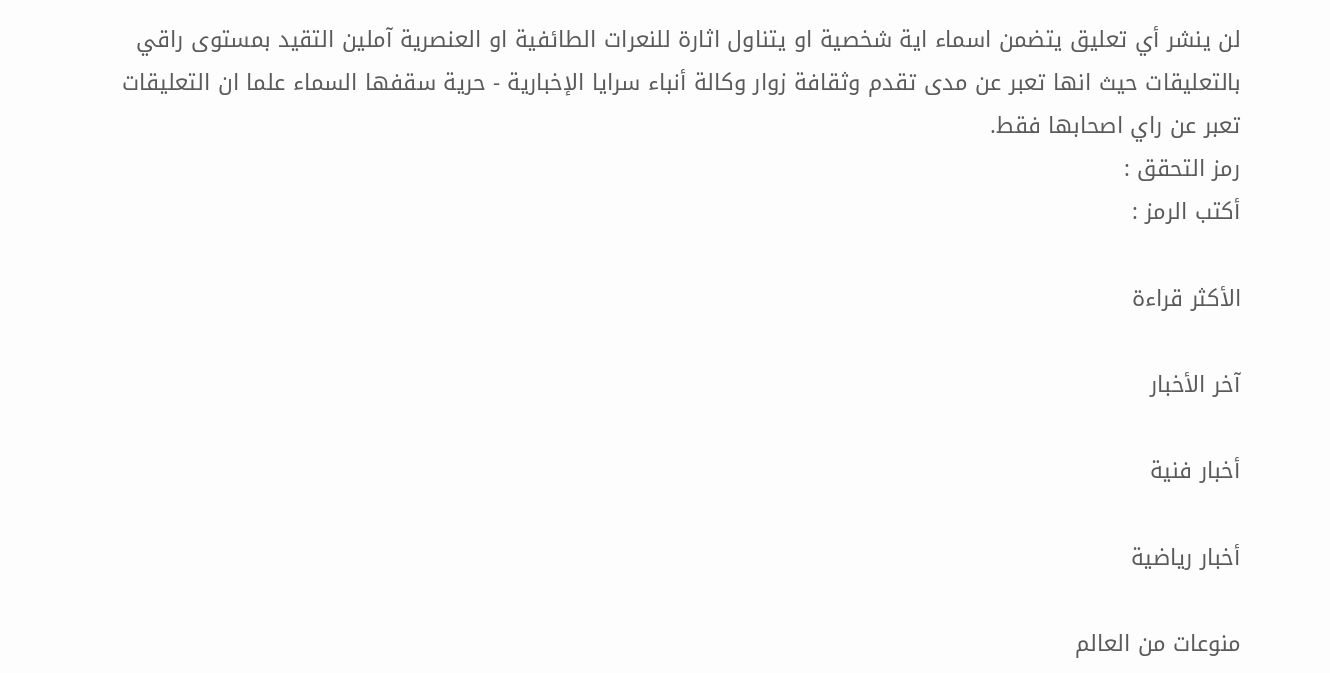لن ينشر أي تعليق يتضمن اسماء اية شخصية او يتناول اثارة للنعرات الطائفية او العنصرية آملين التقيد بمستوى راقي بالتعليقات حيث انها تعبر عن مدى تقدم وثقافة زوار وكالة أنباء سرايا الإخبارية - حرية سقفها السماء علما ان التعليقات تعبر عن راي اصحابها فقط.
رمز التحقق :
أكتب الرمز :

الأكثر قراءة

آخر الأخبار

أخبار فنية

أخبار رياضية

منوعات من العالم